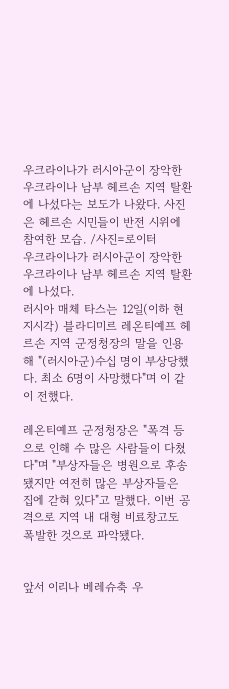우크라이나가 러시아군이 장악한 우크라이나 남부 헤르손 지역 탈환에 나섰다는 보도가 나왔다. 사진은 헤르손 시민들이 반전 시위에 참여한 모습. /사진=로이터
우크라이나가 러시아군이 장악한 우크라이나 남부 헤르손 지역 탈환에 나섰다.
러시아 매체 타스는 12일(이하 현지시각) 블라디미르 레온티예프 헤르손 지역 군정청장의 말을 인용해 "(러시아군)수십 명이 부상당했다. 최소 6명이 사망했다"며 이 같이 전했다.

레온티예프 군정청장은 "폭격 등으로 인해 수 많은 사람들이 다쳤다"며 "부상자들은 병원으로 후송됐지만 여전히 많은 부상자들은 집에 갇혀 있다"고 말했다. 이번 공격으로 지역 내 대형 비료창고도 폭발한 것으로 파악됐다.


앞서 이리나 베레슈축 우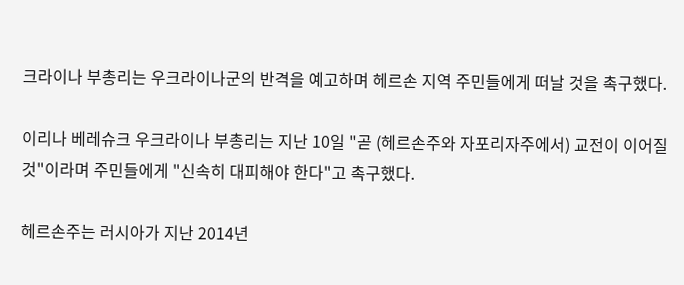크라이나 부총리는 우크라이나군의 반격을 예고하며 헤르손 지역 주민들에게 떠날 것을 촉구했다.

이리나 베레슈크 우크라이나 부총리는 지난 10일 "곧 (헤르손주와 자포리자주에서) 교전이 이어질 것"이라며 주민들에게 "신속히 대피해야 한다"고 촉구했다.

헤르손주는 러시아가 지난 2014년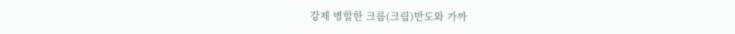강제 병합한 크름(크림)반도와 가까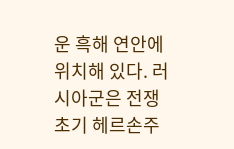운 흑해 연안에 위치해 있다. 러시아군은 전쟁 초기 헤르손주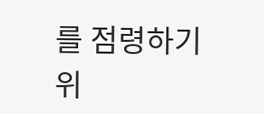를 점령하기 위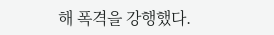해 폭격을 강행했다.